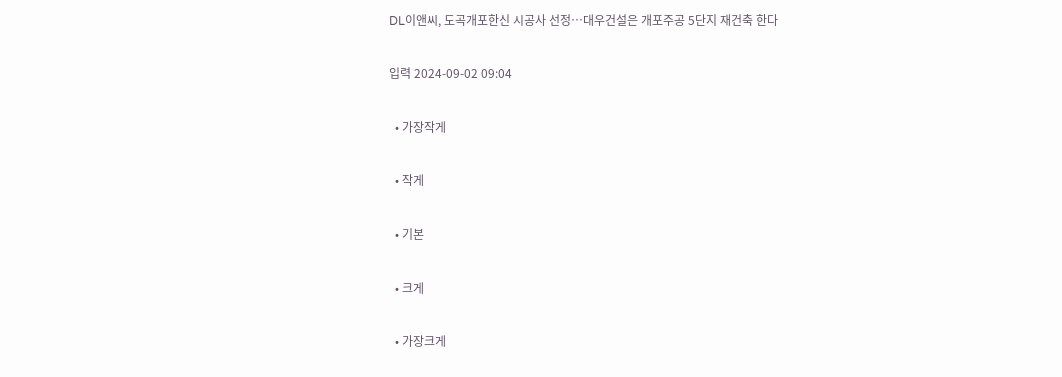DL이앤씨, 도곡개포한신 시공사 선정…대우건설은 개포주공 5단지 재건축 한다

입력 2024-09-02 09:04

  • 가장작게

  • 작게

  • 기본

  • 크게

  • 가장크게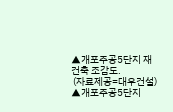▲개포주공5단지 재건축 조감도.
 (자료제공=대우건설)
▲개포주공5단지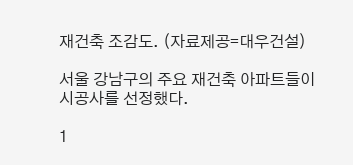재건축 조감도. (자료제공=대우건설)

서울 강남구의 주요 재건축 아파트들이 시공사를 선정했다.

1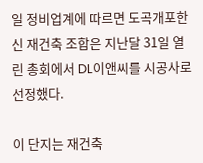일 정비업계에 따르면 도곡개포한신 재건축 조합은 지난달 31일 열린 총회에서 DL이앤씨를 시공사로 선정했다.

이 단지는 재건축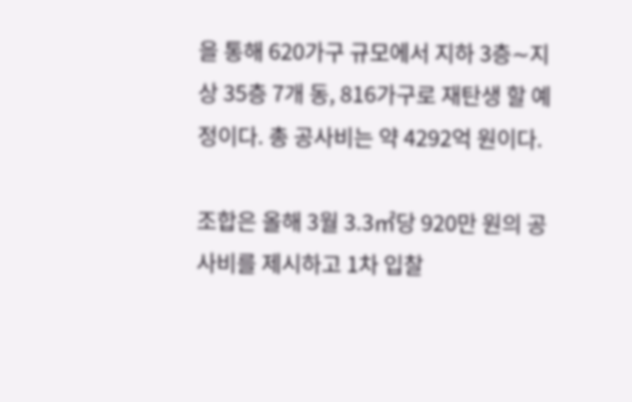을 통해 620가구 규모에서 지하 3층∼지상 35층 7개 동, 816가구로 재탄생 할 예정이다. 총 공사비는 약 4292억 원이다.

조합은 올해 3월 3.3㎡당 920만 원의 공사비를 제시하고 1차 입찰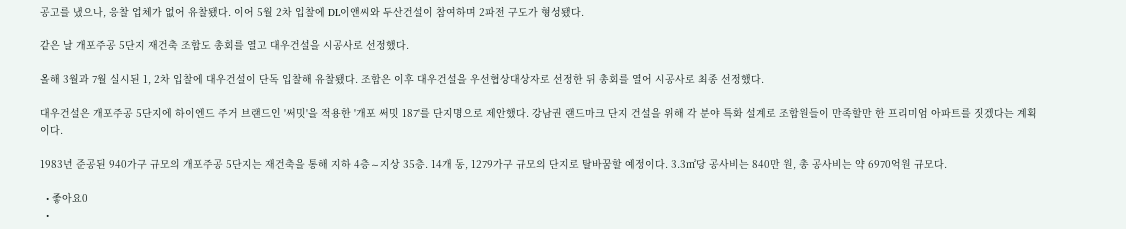공고를 냈으나, 응찰 업체가 없어 유찰됐다. 이어 5월 2차 입찰에 DL이앤씨와 두산건설이 참여하며 2파전 구도가 형성됐다.

같은 날 개포주공 5단지 재건축 조합도 총회를 열고 대우건설을 시공사로 선정했다.

올해 3월과 7월 실시된 1, 2차 입찰에 대우건설이 단독 입찰해 유찰됐다. 조합은 이후 대우건설을 우선협상대상자로 선정한 뒤 총회를 열어 시공사로 최종 선정했다.

대우건설은 개포주공 5단지에 하이엔드 주거 브랜드인 '써밋'을 적용한 '개포 써밋 187'를 단지명으로 제안했다. 강남권 랜드마크 단지 건설을 위해 각 분야 특화 설계로 조합원들이 만족할만 한 프리미엄 아파트를 짓겠다는 계획이다.

1983년 준공된 940가구 규모의 개포주공 5단지는 재건축을 통해 지하 4층∼지상 35층. 14개 동, 1279가구 규모의 단지로 탈바꿈할 예정이다. 3.3㎡당 공사비는 840만 원, 총 공사비는 약 6970억원 규모다.

  • 좋아요0
  •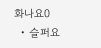화나요0
  • 슬퍼요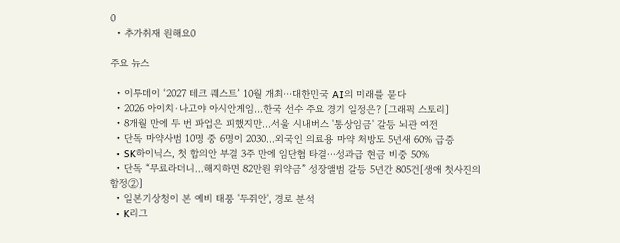0
  • 추가취재 원해요0

주요 뉴스

  • 이투데이 ‘2027 테크 퀘스트’ 10월 개최⋯대한민국 AI의 미래를 묻다
  • 2026 아이치·나고야 아시안게임…한국 선수 주요 경기 일정은? [그래픽 스토리]
  • 8개월 만에 두 번 파업은 피했지만…서울 시내버스 '통상임금' 갈등 뇌관 여전
  • 단독 마약사범 10명 중 6명이 2030…외국인 의료용 마약 처방도 5년새 60% 급증
  • SK하이닉스, 첫 합의안 부결 3주 만에 임단협 타결⋯성과급 현금 비중 50%
  • 단독 “무료라더니...해지하면 82만원 위약금” 성장앨범 갈등 5년간 805건[생애 첫사진의 함정②]
  • 일본기상청이 본 예비 태풍 '두쥐안', 경로 분석
  • K리그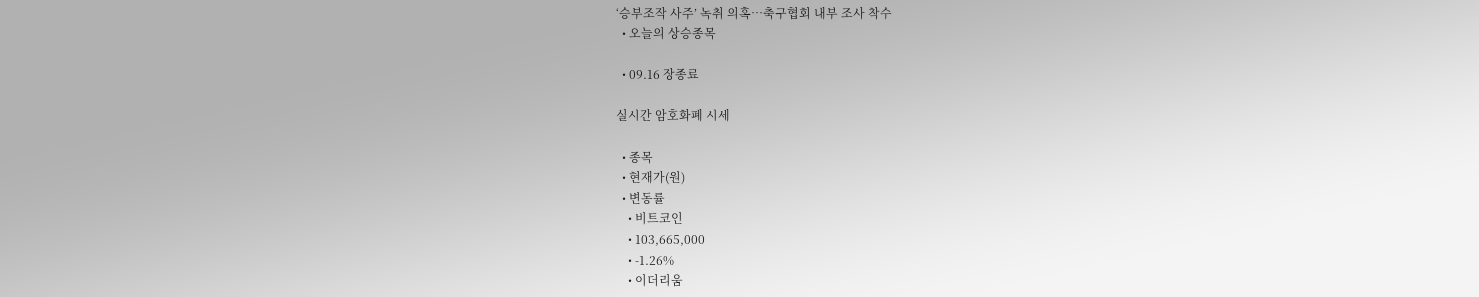‘승부조작 사주’ 녹취 의혹…축구협회 내부 조사 착수
  • 오늘의 상승종목

  • 09.16 장종료

실시간 암호화폐 시세

  • 종목
  • 현재가(원)
  • 변동률
    • 비트코인
    • 103,665,000
    • -1.26%
    • 이더리움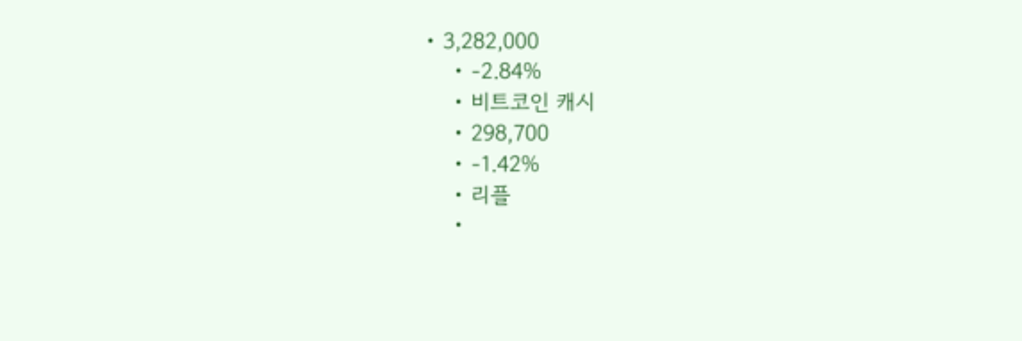• 3,282,000
    • -2.84%
    • 비트코인 캐시
    • 298,700
    • -1.42%
    • 리플
    •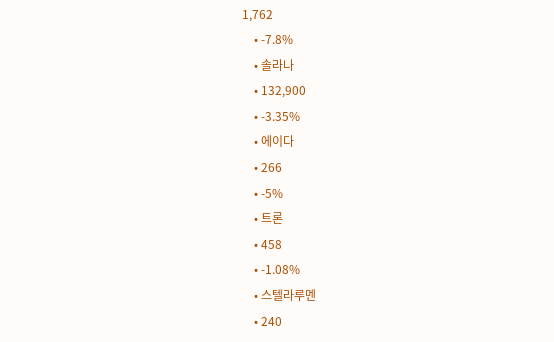1,762
    • -7.8%
    • 솔라나
    • 132,900
    • -3.35%
    • 에이다
    • 266
    • -5%
    • 트론
    • 458
    • -1.08%
    • 스텔라루멘
    • 240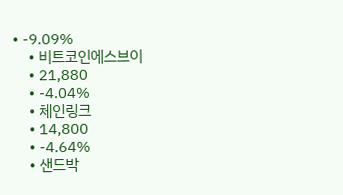• -9.09%
    • 비트코인에스브이
    • 21,880
    • -4.04%
    • 체인링크
    • 14,800
    • -4.64%
    • 샌드박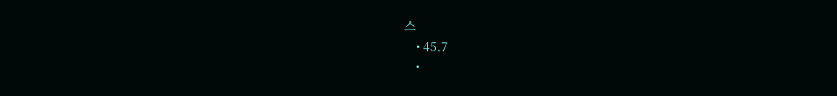스
    • 45.7
    •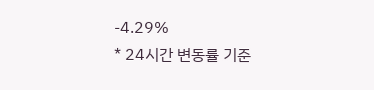-4.29%
* 24시간 변동률 기준